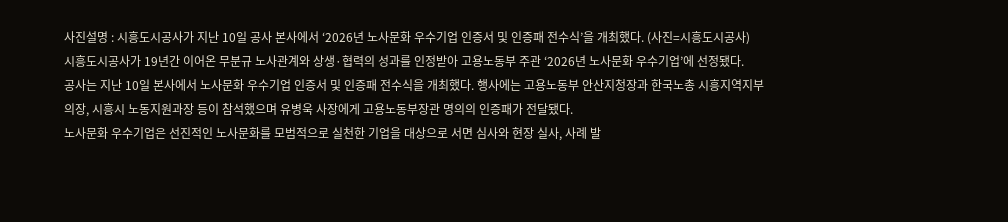사진설명 : 시흥도시공사가 지난 10일 공사 본사에서 ‘2026년 노사문화 우수기업 인증서 및 인증패 전수식’을 개최했다. (사진=시흥도시공사)
시흥도시공사가 19년간 이어온 무분규 노사관계와 상생·협력의 성과를 인정받아 고용노동부 주관 ‘2026년 노사문화 우수기업’에 선정됐다.
공사는 지난 10일 본사에서 노사문화 우수기업 인증서 및 인증패 전수식을 개최했다. 행사에는 고용노동부 안산지청장과 한국노총 시흥지역지부 의장, 시흥시 노동지원과장 등이 참석했으며 유병욱 사장에게 고용노동부장관 명의의 인증패가 전달됐다.
노사문화 우수기업은 선진적인 노사문화를 모범적으로 실천한 기업을 대상으로 서면 심사와 현장 실사, 사례 발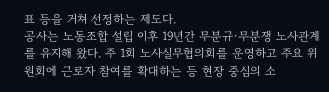표 등을 거쳐 선정하는 제도다.
공사는 노동조합 설립 이후 19년간 무분규·무분쟁 노사관계를 유지해 왔다. 주 1회 노사실무협의회를 운영하고 주요 위원회에 근로자 참여를 확대하는 등 현장 중심의 소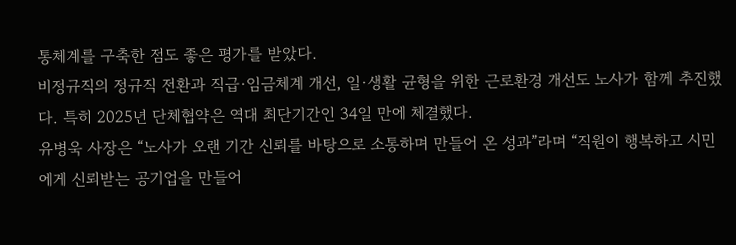통체계를 구축한 점도 좋은 평가를 받았다.
비정규직의 정규직 전환과 직급·임금체계 개선, 일·생활 균형을 위한 근로환경 개선도 노사가 함께 추진했다. 특히 2025년 단체협약은 역대 최단기간인 34일 만에 체결했다.
유병욱 사장은 “노사가 오랜 기간 신뢰를 바탕으로 소통하며 만들어 온 성과”라며 “직원이 행복하고 시민에게 신뢰받는 공기업을 만들어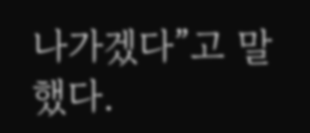나가겠다”고 말했다.